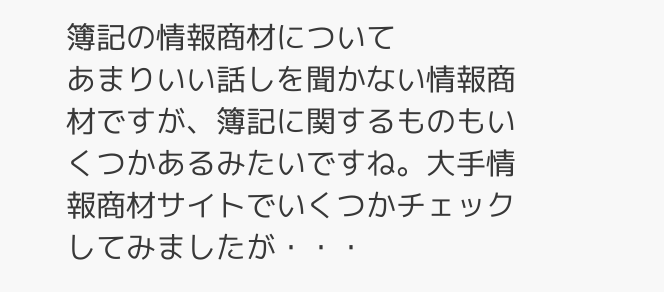簿記の情報商材について
あまりいい話しを聞かない情報商材ですが、簿記に関するものもいくつかあるみたいですね。大手情報商材サイトでいくつかチェックしてみましたが・・・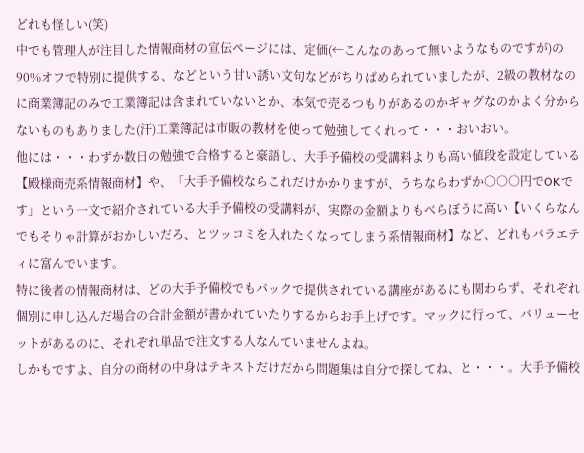どれも怪しい(笑)
中でも管理人が注目した情報商材の宣伝ページには、定価(←こんなのあって無いようなものですが)の90%オフで特別に提供する、などという甘い誘い文句などがちりばめられていましたが、2級の教材なのに商業簿記のみで工業簿記は含まれていないとか、本気で売るつもりがあるのかギャグなのかよく分からないものもありました(汗)工業簿記は市販の教材を使って勉強してくれって・・・おいおい。
他には・・・わずか数日の勉強で合格すると豪語し、大手予備校の受講料よりも高い値段を設定している【殿様商売系情報商材】や、「大手予備校ならこれだけかかりますが、うちならわずか○○○円でOKです」という一文で紹介されている大手予備校の受講料が、実際の金額よりもべらぼうに高い【いくらなんでもそりゃ計算がおかしいだろ、とツッコミを入れたくなってしまう系情報商材】など、どれもバラエティに富んでいます。
特に後者の情報商材は、どの大手予備校でもパックで提供されている講座があるにも関わらず、それぞれ個別に申し込んだ場合の合計金額が書かれていたりするからお手上げです。マックに行って、バリューセットがあるのに、それぞれ単品で注文する人なんていませんよね。
しかもですよ、自分の商材の中身はテキストだけだから問題集は自分で探してね、と・・・。大手予備校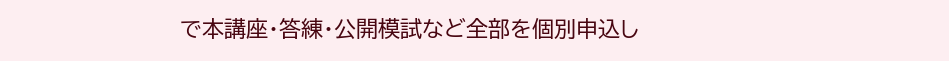で本講座・答練・公開模試など全部を個別申込し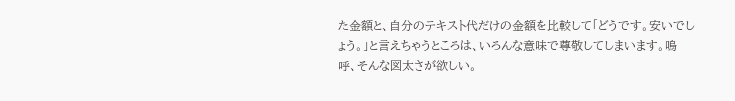た金額と、自分のテキスト代だけの金額を比較して「どうです。安いでしょう。」と言えちゃうところは、いろんな意味で尊敬してしまいます。嗚呼、そんな図太さが欲しい。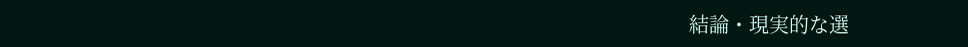結論・現実的な選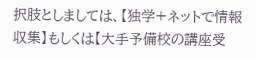択肢としましては、【独学+ネットで情報収集】もしくは【大手予備校の講座受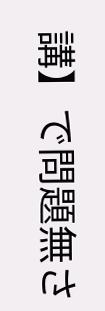講】で問題無さ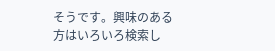そうです。興味のある方はいろいろ検索し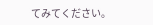てみてください。